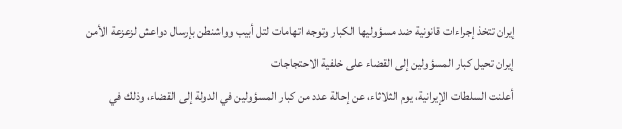إيران تتخذ إجراءات قانونية ضد مسؤوليها الكبار وتوجه اتهامات لتل أبيب وواشنطن بإرسال دواعش لزعزعة الأمن
إيران تحيل كبار المسؤولين إلى القضاء على خلفية الاحتجاجات
أعلنت السلطات الإيرانية، يوم الثلاثاء، عن إحالة عدد من كبار المسؤولين في الدولة إلى القضاء، وذلك في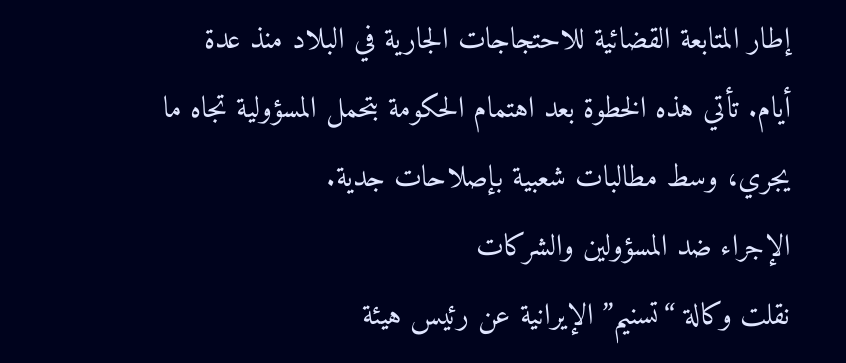إطار المتابعة القضائية للاحتجاجات الجارية في البلاد منذ عدة أيام. تأتي هذه الخطوة بعد اهتمام الحكومة بتحمل المسؤولية تجاه ما يجري، وسط مطالبات شعبية بإصلاحات جدية.
الإجراء ضد المسؤولين والشركات
نقلت وكالة “تسنيم” الإيرانية عن رئيس هيئة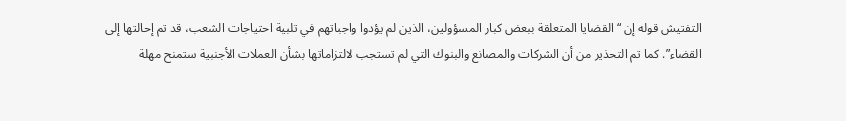التفتيش قوله إن “القضايا المتعلقة ببعض كبار المسؤولين، الذين لم يؤدوا واجباتهم في تلبية احتياجات الشعب، قد تم إحالتها إلى القضاء”. كما تم التحذير من أن الشركات والمصانع والبنوك التي لم تستجب لالتزاماتها بشأن العملات الأجنبية ستمنح مهلة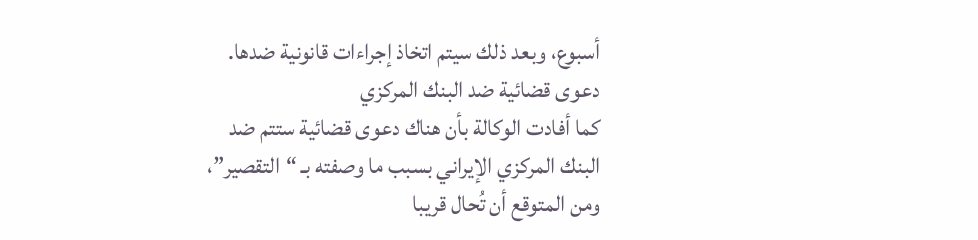أسبوع، وبعد ذلك سيتم اتخاذ إجراءات قانونية ضدها.
دعوى قضائية ضد البنك المركزي
كما أفادت الوكالة بأن هناك دعوى قضائية ستتم ضد البنك المركزي الإيراني بسبب ما وصفته بـ “التقصير”، ومن المتوقع أن تُحال قريبا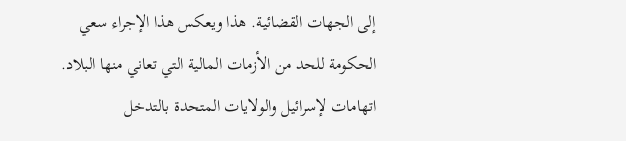إلى الجهات القضائية. هذا ويعكس هذا الإجراء سعي الحكومة للحد من الأزمات المالية التي تعاني منها البلاد.
اتهامات لإسرائيل والولايات المتحدة بالتدخل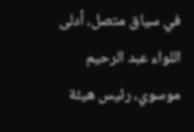في سياق متصل، أدلى اللواء عبد الرحيم موسوي، رئيس هيئة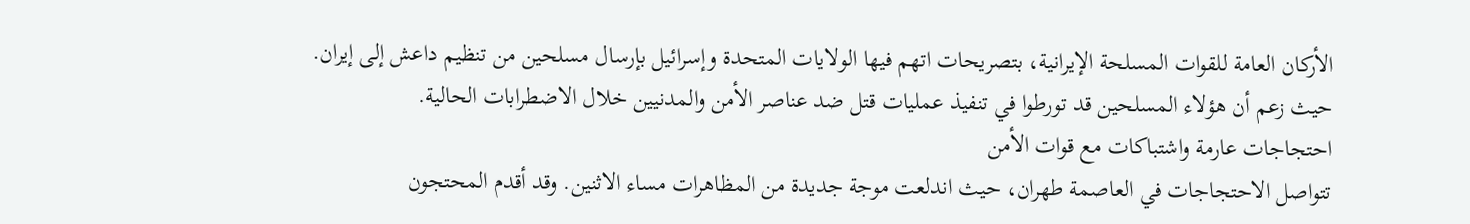الأركان العامة للقوات المسلحة الإيرانية، بتصريحات اتهم فيها الولايات المتحدة وإسرائيل بإرسال مسلحين من تنظيم داعش إلى إيران. حيث زعم أن هؤلاء المسلحين قد تورطوا في تنفيذ عمليات قتل ضد عناصر الأمن والمدنيين خلال الاضطرابات الحالية.
احتجاجات عارمة واشتباكات مع قوات الأمن
تتواصل الاحتجاجات في العاصمة طهران، حيث اندلعت موجة جديدة من المظاهرات مساء الاثنين. وقد أقدم المحتجون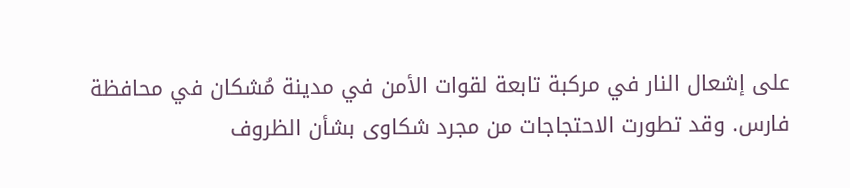على إشعال النار في مركبة تابعة لقوات الأمن في مدينة مُشكان في محافظة فارس. وقد تطورت الاحتجاجات من مجرد شكاوى بشأن الظروف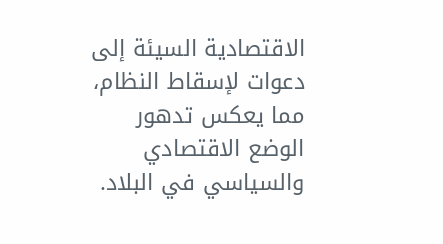الاقتصادية السيئة إلى دعوات لإسقاط النظام، مما يعكس تدهور الوضع الاقتصادي والسياسي في البلاد.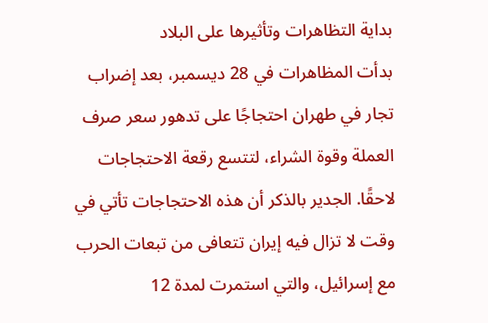بداية التظاهرات وتأثيرها على البلاد
بدأت المظاهرات في 28 ديسمبر، بعد إضراب تجار في طهران احتجاجًا على تدهور سعر صرف العملة وقوة الشراء، لتتسع رقعة الاحتجاجات لاحقًا. الجدير بالذكر أن هذه الاحتجاجات تأتي في وقت لا تزال فيه إيران تتعافى من تبعات الحرب مع إسرائيل، والتي استمرت لمدة 12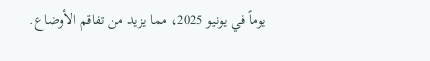يوماً في يونيو 2025، مما يزيد من تفاقم الأوضاع.